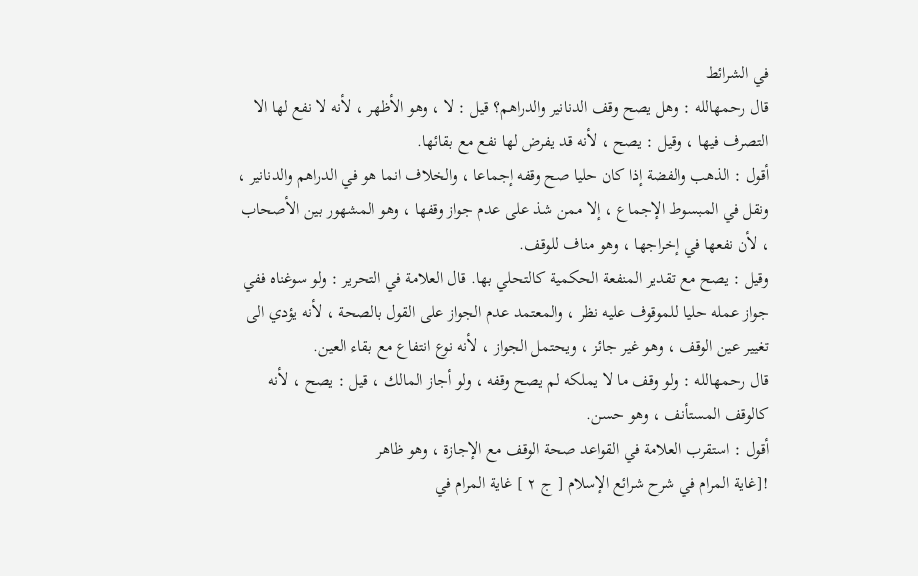في الشرائط
قال رحمهالله : وهل يصح وقف الدنانير والدراهم؟ قيل : لا ، وهو الأظهر ، لأنه لا نفع لها الا التصرف فيها ، وقيل : يصح ، لأنه قد يفرض لها نفع مع بقائها.
أقول : الذهب والفضة إذا كان حليا صح وقفه إجماعا ، والخلاف انما هو في الدراهم والدنانير ، ونقل في المبسوط الإجماع ، إلا ممن شذ على عدم جواز وقفها ، وهو المشهور بين الأصحاب ، لأن نفعها في إخراجها ، وهو مناف للوقف.
وقيل : يصح مع تقدير المنفعة الحكمية كالتحلي بها. قال العلامة في التحرير : ولو سوغناه ففي جواز عمله حليا للموقوف عليه نظر ، والمعتمد عدم الجواز على القول بالصحة ، لأنه يؤدي الى تغيير عين الوقف ، وهو غير جائز ، ويحتمل الجواز ، لأنه نوع انتفاع مع بقاء العين.
قال رحمهالله : ولو وقف ما لا يملكه لم يصح وقفه ، ولو أجاز المالك ، قيل : يصح ، لأنه كالوقف المستأنف ، وهو حسن.
أقول : استقرب العلامة في القواعد صحة الوقف مع الإجازة ، وهو ظاهر
![غاية المرام في شرح شرائع الإسلام [ ج ٢ ] غاية المرام في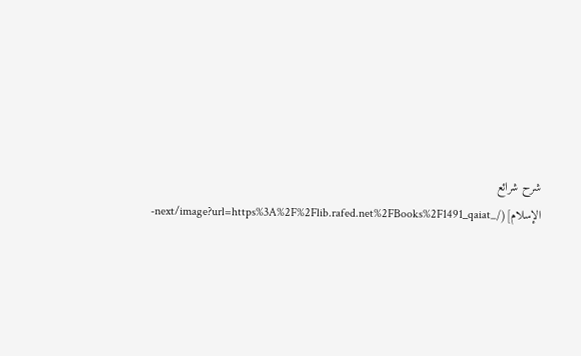شرح شرائع الإسلام](/_next/image?url=https%3A%2F%2Flib.rafed.net%2FBooks%2F1491_qaiat-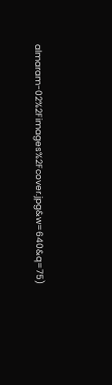almaram-02%2Fimages%2Fcover.jpg&w=640&q=75)